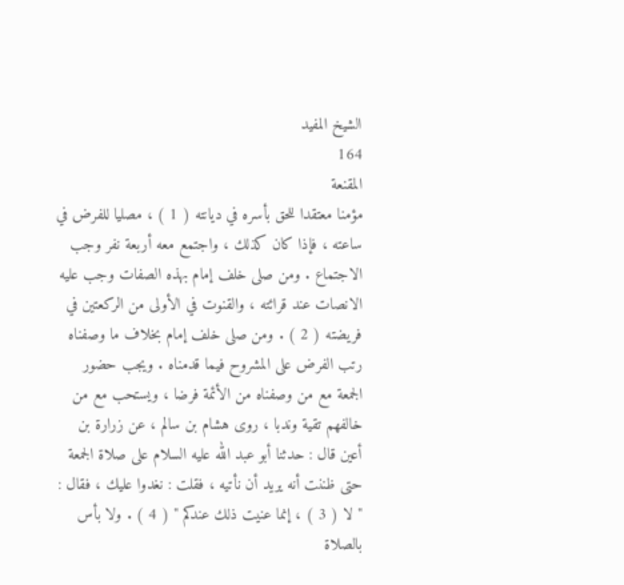الشيخ المفيد
164
المقنعة
مؤمنا معتقدا للحق بأسره في ديانته ( 1 ) ، مصليا للفرض في ساعته ، فإذا كان كذلك ، واجتمع معه أربعة نفر وجب الاجتماع . ومن صلى خلف إمام بهذه الصفات وجب عليه الانصات عند قرائته ، والقنوت في الأولى من الركعتين في فريضته ( 2 ) . ومن صلى خلف إمام بخلاف ما وصفناه رتب الفرض على المشروح فيما قدمناه . ويجب حضور الجمعة مع من وصفناه من الأئمة فرضا ، ويستحب مع من خالفهم تقية وندبا ، روى هشام بن سالم ، عن زرارة بن أعين قال : حدثنا أبو عبد الله عليه السلام على صلاة الجمعة حتى ظننت أنه يريد أن نأتيه ، فقلت : نغدوا عليك ، فقال : " لا ( 3 ) ، إنما عنيت ذلك عندكم " ( 4 ) . ولا بأس بالصلاة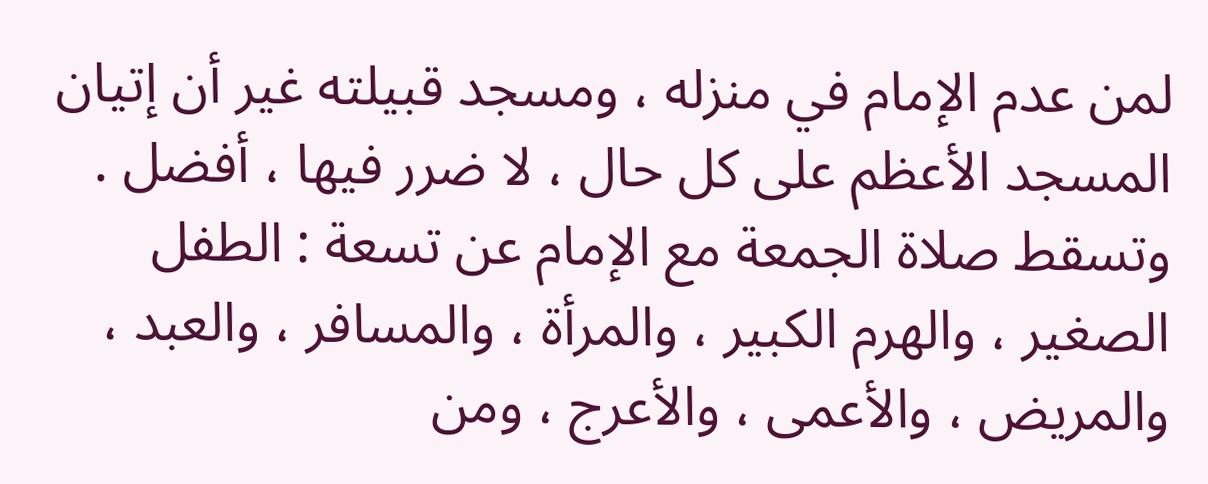لمن عدم الإمام في منزله ، ومسجد قبيلته غير أن إتيان المسجد الأعظم على كل حال ، لا ضرر فيها ، أفضل . وتسقط صلاة الجمعة مع الإمام عن تسعة : الطفل الصغير ، والهرم الكبير ، والمرأة ، والمسافر ، والعبد ، والمريض ، والأعمى ، والأعرج ، ومن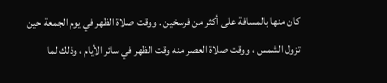كان منها بالمسافة على أكثر من فرسخين . ووقت صلاة الظهر في يوم الجمعة حين تزول الشمس ، ووقت صلاة العصر منه وقت الظهر في سائر الأيام ، وذلك لما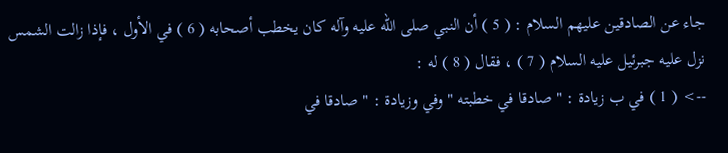جاء عن الصادقين عليهم السلام : ( 5 ) أن النبي صلى الله عليه وآله كان يخطب أصحابه ( 6 ) في الأول ، فإذا زالت الشمس نزل عليه جبرئيل عليه السلام ( 7 ) ، فقال ( 8 ) له :
--> ( 1 ) في ب زيادة : " صادقا في خطبته " وفي وزيادة : " صادقا في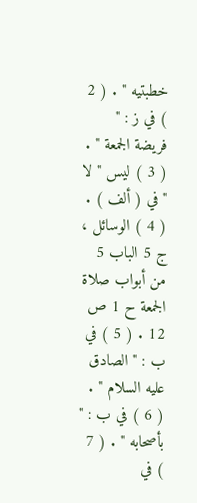خطبتيه " . ( 2 ) في ز : " فريضة الجمعة " . ( 3 ) ليس " لا " في ( ألف ) . ( 4 ) الوسائل ، ج 5 الباب 5 من أبواب صلاة الجمعة ح 1 ص 12 . ( 5 ) في ب : " الصادق عليه السلام " . ( 6 ) في ب : " بأصحابه " . ( 7 ) في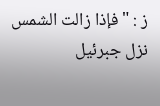ز : " فإذا زالت الشمس نزل جبرئيل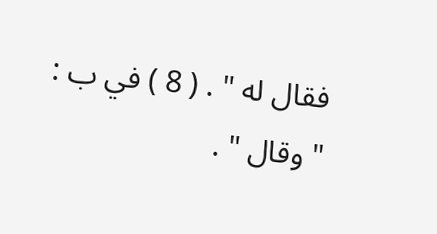فقال له " . ( 8 ) في ب : " وقال " .